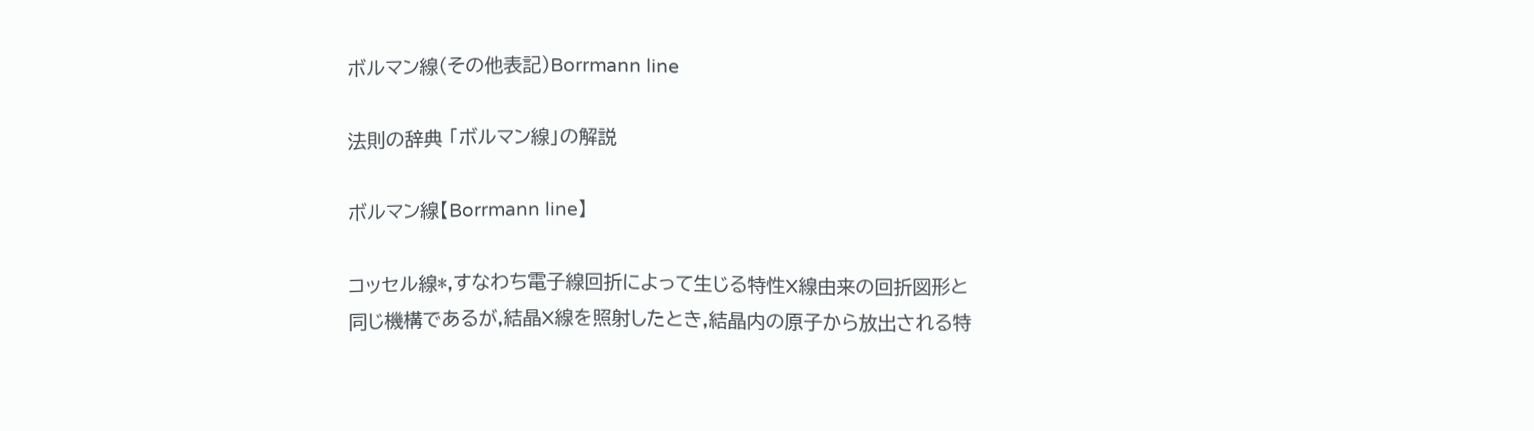ボルマン線(その他表記)Borrmann line

法則の辞典 「ボルマン線」の解説

ボルマン線【Borrmann line】

コッセル線*,すなわち電子線回折によって生じる特性X線由来の回折図形と同じ機構であるが,結晶X線を照射したとき,結晶内の原子から放出される特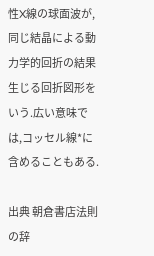性X線の球面波が,同じ結晶による動力学的回折の結果生じる回折図形をいう.広い意味では,コッセル線*に含めることもある.

出典 朝倉書店法則の辞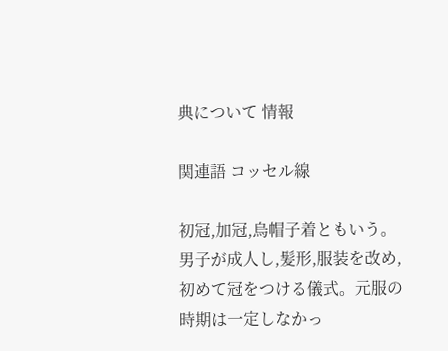典について 情報

関連語 コッセル線

初冠,加冠,烏帽子着ともいう。男子が成人し,髪形,服装を改め,初めて冠をつける儀式。元服の時期は一定しなかっ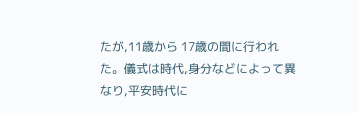たが,11歳から 17歳の間に行われた。儀式は時代,身分などによって異なり,平安時代に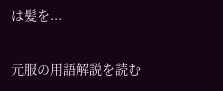は髪を...

元服の用語解説を読む